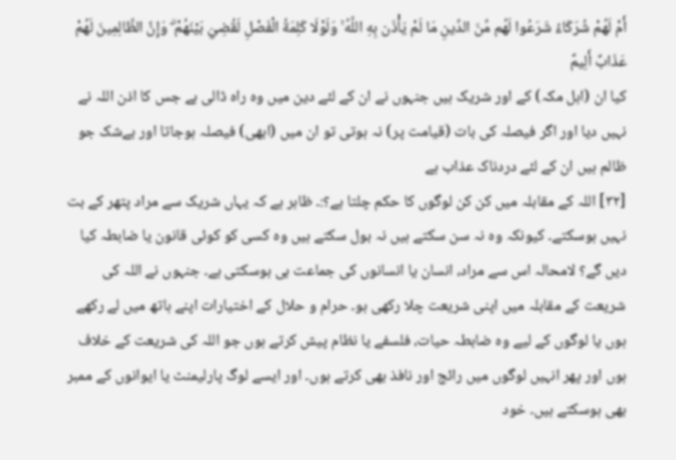أَمْ لَهُمْ شُرَكَاءُ شَرَعُوا لَهُم مِّنَ الدِّينِ مَا لَمْ يَأْذَن بِهِ اللَّهُ ۚ وَلَوْلَا كَلِمَةُ الْفَصْلِ لَقُضِيَ بَيْنَهُمْ ۗ وَإِنَّ الظَّالِمِينَ لَهُمْ عَذَابٌ أَلِيمٌ
کیا ان (اہل مکہ) کے اور شریک ہیں جنہوں نے ان کے لئے دین میں وہ راہ ڈالی ہے جس کا اذن اللہ نے نہیں دیا اور اگر فیصلہ کی بات (قیامت پر) نہ ہوتی تو ان میں (ابھی) فیصلہ ہوجاتا اور بےشک جو ظالم ہیں ان کے لئے دردناک عذاب ہے
[٣٢] اللہ کے مقابلہ میں کن کن لوگوں کا حکم چلتا ہے؟:۔ ظاہر ہے کہ یہاں شریک سے مراد پتھر کے بت نہیں ہوسکتے۔ کیونکہ وہ نہ سن سکتے ہیں نہ بول سکتے ہیں وہ کسی کو کوئی قانون یا ضابطہ کیا دیں گے؟ لامحالہ اس سے مراد، انسان یا انسانوں کی جماعت ہی ہوسکتی ہے۔ جنہوں نے اللہ کی شریعت کے مقابلہ میں اپنی شریعت چلا رکھی ہو۔ حرام و حلال کے اختیارات اپنے ہاتھ میں لے رکھے ہوں یا لوگوں کے لیے وہ ضابطہ حیات، فلسفے یا نظام پیش کرتے ہوں جو اللہ کی شریعت کے خلاف ہوں اور پھر انہیں لوگوں میں رائج اور نافذ بھی کرتے ہوں۔ اور ایسے لوگ پارلیمنٹ یا ایوانوں کے ممبر بھی ہوسکتے ہیں۔ خود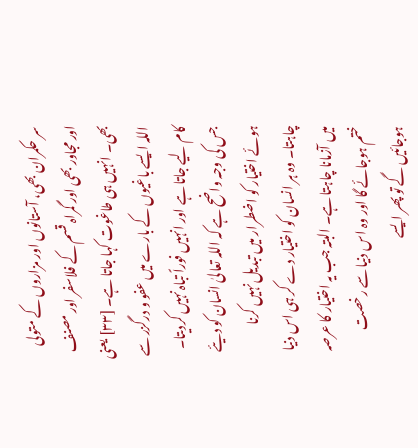سر حکمران بھی، آستانوں اور مزاروں کے متولی اور مجاور بھی اور گمراہ قسم کے فلاسفر اور مصنف بھی۔ انہیں ہی طاغوت کہا جاتا ہے۔ [٣٣] یعنی اللہ ایسے باغیوں کے بارے میں عفو و درگزر سے کام لیے جاتا ہے اور انہیں فوراً تباہ نہیں کردیتا۔ جس کی وجہ واضح ہے کہ اللہ تعالیٰ انسان کو دیئے ہوئے اختیار کو اضطرار میں تبدیل نہیں کرنا چاہتا۔ وہ ہر انسان کو اختیار دے کر ہی اس دنیا میں آزمانا چاہتا ہے۔ البتہ جب یہ اختیار کا عرصہ ختم ہوجائے گا اور وہ اس دنیا سے رخصت ہوجائیں گے تو پھر ایسے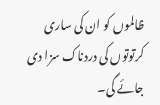ظالموں کو ان کی ساری کرتوتوں کی دردناک سزا دی جائے گی۔